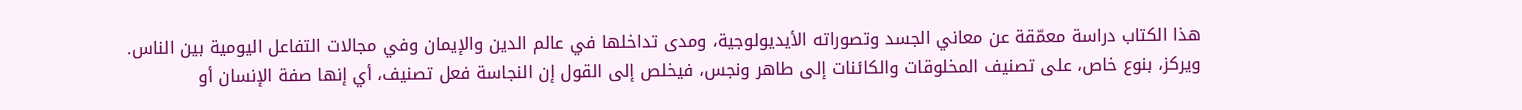هذا الكتاب دراسة معمّقة عن معاني الجسد وتصوراته الأيديولوجية، ومدى تداخلها في عالم الدين والإيمان وفي مجالات التفاعل اليومية بين الناس. ويركز، بنوع خاص، على تصنيف المخلوقات والكائنات إلى طاهر ونجس، فيخلص إلى القول إن النجاسة فعل تصنيف، أي إنها صفة الإنسان أو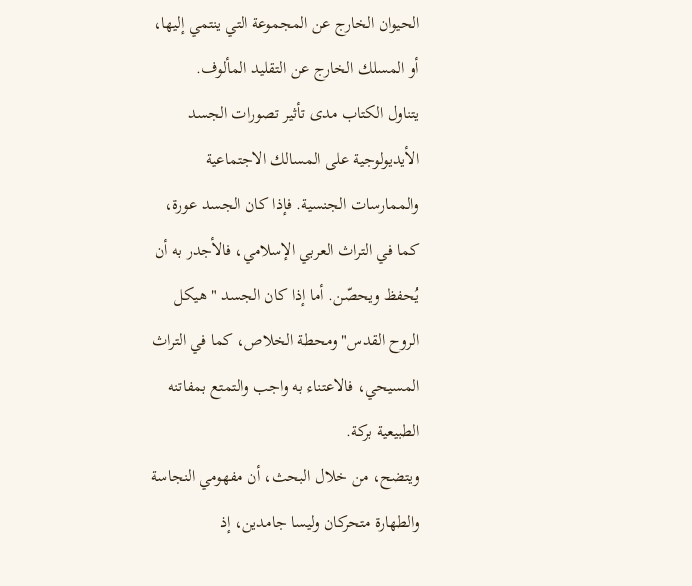الحيوان الخارج عن المجموعة التي ينتمي إليها، أو المسلك الخارج عن التقليد المألوف.
يتناول الكتاب مدى تأثير تصورات الجسد الأيديولوجية على المسالك الاجتماعية والممارسات الجنسية. فإذا كان الجسد عورة، كما في التراث العربي الإسلامي، فالأجدر به أن يُحفظ ويحصّن. أما إذا كان الجسد "هيكل الروح القدس" ومحطة الخلاص، كما في التراث المسيحي، فالاعتناء به واجب والتمتع بمفاتنه الطبيعية بركة.
ويتضح، من خلال البحث، أن مفهومي النجاسة والطهارة متحركان وليسا جامدين، إذ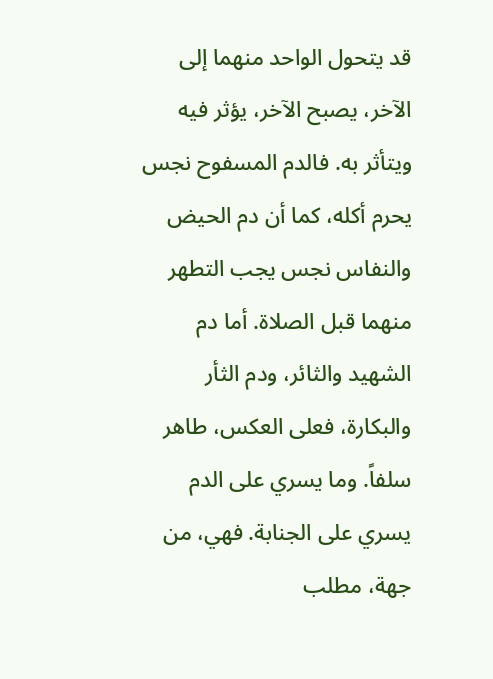قد يتحول الواحد منهما إلى الآخر، يصبح الآخر، يؤثر فيه ويتأثر به. فالدم المسفوح نجس يحرم أكله، كما أن دم الحيض والنفاس نجس يجب التطهر منهما قبل الصلاة. أما دم الشهيد والثائر، ودم الثأر والبكارة، فعلى العكس، طاهر سلفاً. وما يسري على الدم يسري على الجنابة. فهي، من جهة، مطلب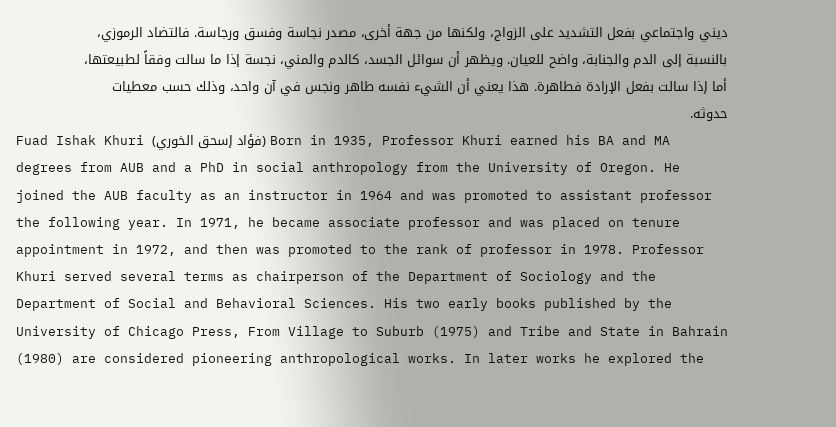ديني واجتماعي بفعل التشديد على الزواج، ولكنها من جهة أخرى، مصدر نجاسة وفسق ورجاسة. فالتضاد الرموزي، بالنسبة إلى الدم والجنابة، واضح للعيان. ويظهر أن سوائل الجسد، كالدم والمني، نجسة إذا ما سالت وفقاً لطبيعتها، أما إذا سالت بفعل الإرادة فطاهرة. هذا يعني أن الشيء نفسه طاهر ونجس في آن واحد، وذلك حسب معطيات حدوثه.
Fuad Ishak Khuri (فؤاد إسحق الخوري) Born in 1935, Professor Khuri earned his BA and MA degrees from AUB and a PhD in social anthropology from the University of Oregon. He joined the AUB faculty as an instructor in 1964 and was promoted to assistant professor the following year. In 1971, he became associate professor and was placed on tenure appointment in 1972, and then was promoted to the rank of professor in 1978. Professor Khuri served several terms as chairperson of the Department of Sociology and the Department of Social and Behavioral Sciences. His two early books published by the University of Chicago Press, From Village to Suburb (1975) and Tribe and State in Bahrain (1980) are considered pioneering anthropological works. In later works he explored the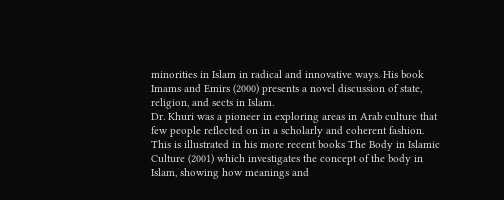minorities in Islam in radical and innovative ways. His book Imams and Emirs (2000) presents a novel discussion of state, religion, and sects in Islam.
Dr. Khuri was a pioneer in exploring areas in Arab culture that few people reflected on in a scholarly and coherent fashion. This is illustrated in his more recent books The Body in Islamic Culture (2001) which investigates the concept of the body in Islam, showing how meanings and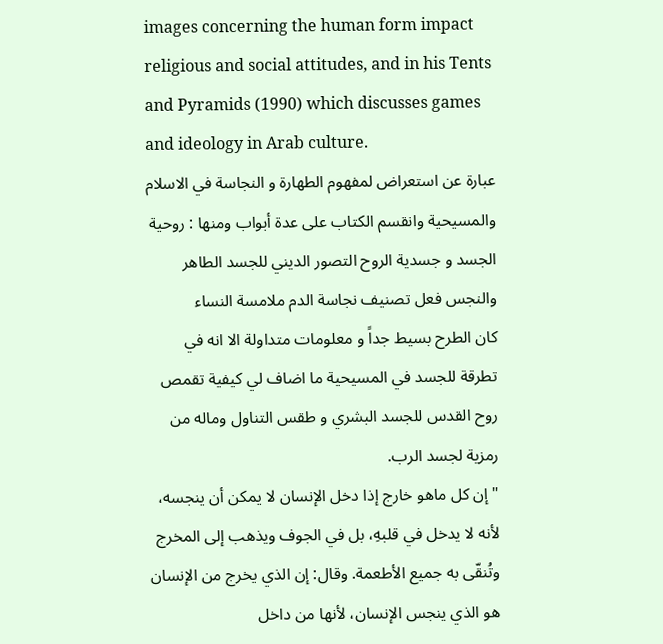images concerning the human form impact religious and social attitudes, and in his Tents and Pyramids (1990) which discusses games and ideology in Arab culture.
عبارة عن استعراض لمفهوم الطهارة و النجاسة في الاسلام والمسيحية وانقسم الكتاب على عدة أبواب ومنها : روحية الجسد و جسدية الروح التصور الديني للجسد الطاهر والنجس فعل تصنيف نجاسة الدم ملامسة النساء
كان الطرح بسيط جداً و معلومات متداولة الا انه في تطرقة للجسد في المسيحية ما اضاف لي كيفية تقمص روح القدس للجسد البشري و طقس التناول وماله من رمزية لجسد الرب.
"إن كل ماهو خارج إذا دخل الإنسان لا يمكن أن ينجسه، لأنه لا يدخل في قلبهِ، بل في الجوف ويذهب إلى المخرج وتُنقّى به جميع الأطعمة. وقال: إن الذي يخرج من الإنسان هو الذي ينجس الإنسان، لأنها من داخل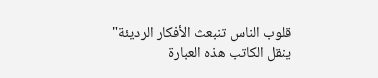قلوب الناس تنبعث الأفكار الرديئة"
ينقل الكاتب هذه العبارة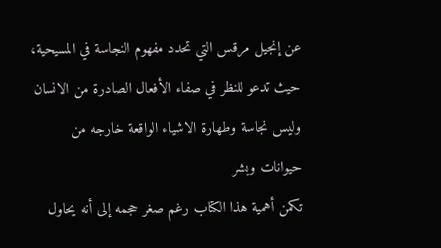عن إنجيل مرقس التي تحدد مفهوم النجاسة في المسيحية، حيث تدعو للنظر في صفاء الأفعال الصادرة من الانسان وليس نجاسة وطهارة الاشياء الواقعة خارجه من حيوانات وبشر
تكمن أهمية هذا الكتاب رغم صغر حجمه إلى أنه يحاول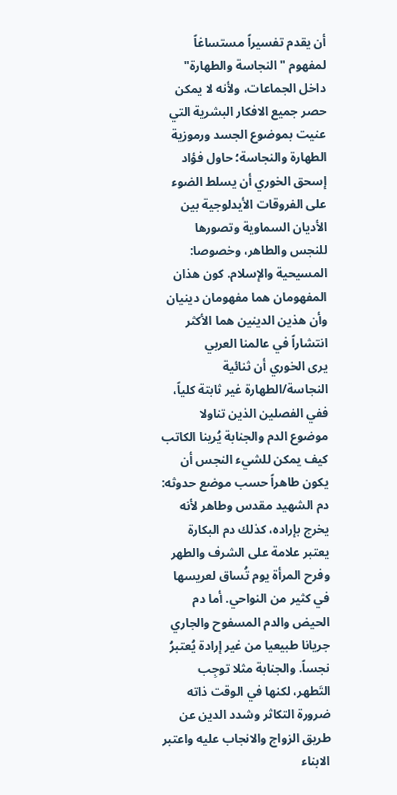أن يقدم تفسيراً مستساغاً لمفهوم "النجاسة والطهارة" داخل الجماعات، ولأنه لا يمكن حصر جميع الافكار البشرية التي عنيت بموضوع الجسد ورموزية الطهارة والنجاسة؛ حاول فؤاد إسحق الخوري أن يسلط الضوء على الفروقات الأيدلوجية بين الأديان السماوية وتصورها للنجس والطاهر، وخصوصا: المسيحية والإسلام. كون هذان المفهومان هما مفهومان دينيان وأن هذين الدينين هما الأكثر انتشاراً في عالمنا العربي
يرى الخوري أن ثنائية النجاسة/الطهارة غير ثابتة كلياً، ففي الفصلين الذين تناولا موضوع الدم والجنابة يُرينا الكاتب كيف يمكن للشيء النجس أن يكون طاهراً حسب موضع حدوثه: دم الشهيد مقدس وطاهر لأنه يخرج بإراده، كذلك دم البكارة يعتبر علامة على الشرف والطهر وفرح المرأة يوم تُساق لعريسها في كثير من النواحي. أما دم الحيض والدم المسفوح والجاري جريانا طبيعيا من غير إرادة يُعتبرُ نجساً. والجنابة مثلا توجِب التَطهر، لكنها في الوقت ذاته ضرورة التكاثر وشدد الدين عن طريق الزواج والانجاب عليه واعتبر الابناء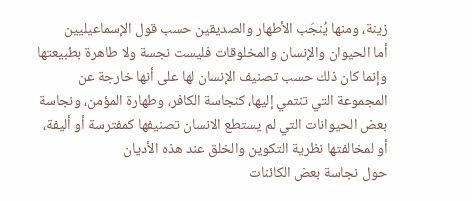زينة، ومنها يُنجَب الأطهار والصديقين حسب قول الإسماعيليين
أما الحيوان والإنسان والمخلوقات فليست نجسة ولا طاهرة بطبيعتها وإنما كان ذلك حسب تصنيف الإنسان لها على أنها خارجة عن المجموعة التي تنتمي إليها، كنجاسة الكافر، وطهارة المؤمن، ونجاسة بعض الحيوانات التي لم يستطع الانسان تصنيفها كمفترسة أو أليفة، أو لمخالفتها نظرية التكوين والخلق عند هذه الأديان
حول نجاسة بعض الكائنات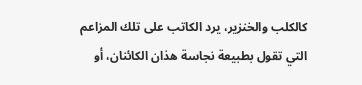كالكلب والخنزير، يرد الكاتب على تلك المزاعم التي تقول بطبيعة نجاسة هذان الكائنان، أو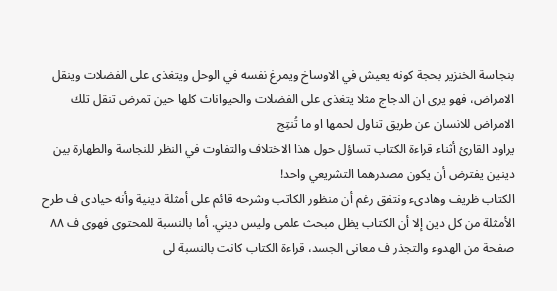بنجاسة الخنزير بحجة كونه يعيش في الاوساخ ويمرغ نفسه في الوحل ويتغذى على الفضلات وينقل الامراض، فهو يرى ان الدجاج مثلا يتغذى على الفضلات والحيوانات كلها حين تمرض تنقل تلك الامراض للانسان عن طريق تناول لحمها او ما تُنتِج
يراود القارئ أثناء قراءة الكتاب تساؤل حول هذا الاختلاف والتفاوت في النظر للنجاسة والطهارة بين دينين يفترض أن يكون مصدرهما التشريعي واحد!
الكتاب ظريف وهادىء ونتفق رغم أن منظور الكاتب وشرحه قائم على أمثلة دينية وأنه حيادى ف طرح الأمثلة من كل دين إلا أن الكتاب يظل مبحث علمى وليس ديني. أما بالنسبة للمحتوى فهوى ف ٨٨ صفحة من الهدوء والتجذر ف معانى الجسد، قراءة الكتاب كانت بالنسبة لى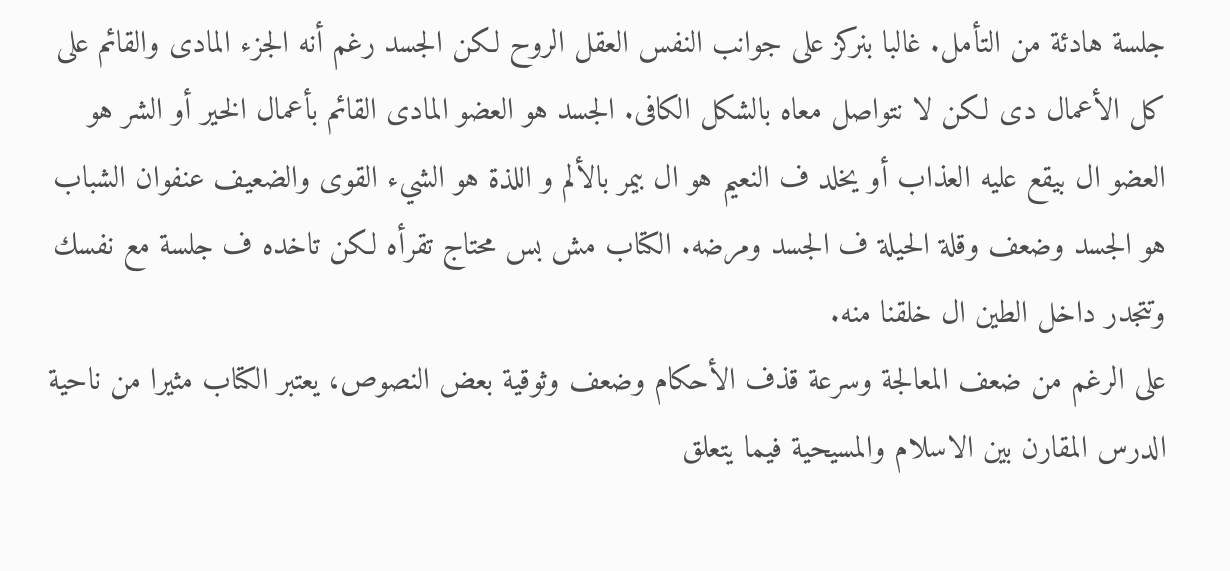جلسة هادئة من التأمل. غالبا بنركز على جوانب النفس العقل الروح لكن الجسد رغم أنه الجزء المادى والقائم على كل الأعمال دى لكن لا نتواصل معاه بالشكل الكافى. الجسد هو العضو المادى القائم بأعمال الخير أو الشر هو العضو ال بيقع عليه العذاب أو يخلد ف النعيم هو ال بيمر بالألم و اللذة هو الشيء القوى والضعيف عنفوان الشباب هو الجسد وضعف وقلة الحيلة ف الجسد ومرضه. الكتاب مش بس محتاج تقرأه لكن تاخده ف جلسة مع نفسك وتتجدر داخل الطين ال خلقنا منه.
على الرغم من ضعف المعالجة وسرعة قذف الأحكام وضعف وثوقية بعض النصوص، يعتبر الكتاب مثيرا من ناحية الدرس المقارن بين الاسلام والمسيحية فيما يتعلق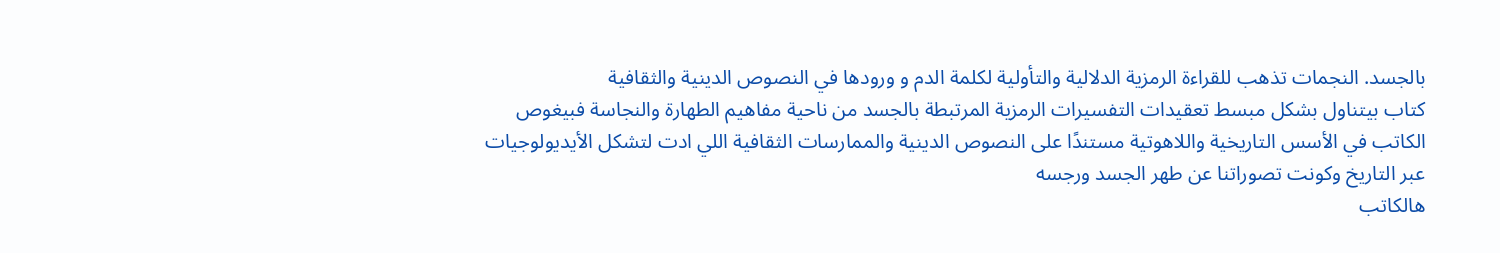بالجسد. النجمات تذهب للقراءة الرمزية الدلالية والتأولية لكلمة الدم و ورودها في النصوص الدينية والثقافية
كتاب بيتناول بشكل مبسط تعقيدات التفسيرات الرمزية المرتبطة بالجسد من ناحية مفاهيم الطهارة والنجاسة فبيغوص الكاتب في الأسس التاريخية واللاهوتية مستندًا على النصوص الدينية والممارسات الثقافية اللي ادت لتشكل الأيديولوجيات عبر التاريخ وكونت تصوراتنا عن طهر الجسد ورجسه
هالكاتب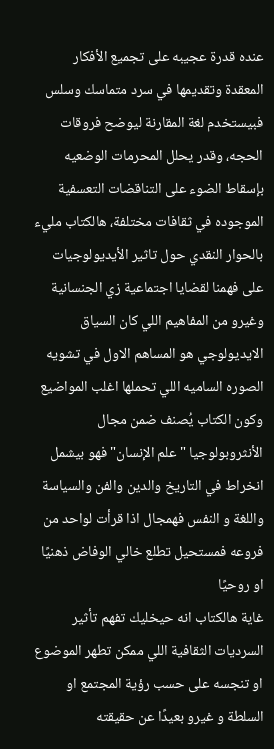عنده قدرة عجيبه على تجميع الأفكار المعقدة وتقديمها في سرد متماسك وسلس فبيستخدم لغة المقارنة ليوضح فروقات الحجه، وقدر يحلل المحرمات الوضعيه بإسقاط الضوء على التناقضات التعسفية الموجوده في ثقافات مختلفة، هالكتاب مليء بالحوار النقدي حول تاثير الأيديولوجيات على فهمنا لقضايا اجتماعية زي الجنسانية وغيرو من المفاهيم اللي كان السياق الايديولوجي هو المساهم الاول في تشويه الصوره الساميه اللي تحملها اغلب المواضيع
وكون الكتاب يُصنف ضمن مجال الأنثروبولوجيا "علم الإنسان" فهو بيشمل انخراط في التاريخ والدين والفن والسياسة واللغة و النفس فهمجال اذا قرأت لواحد من فروعه فمستحيل تطلع خالي الوفاض ذهنيًا او روحيًا
غاية هالكتاب انه حيخليك تفهم تأثير السرديات الثقافية اللي ممكن تطهر الموضوع او تنجسه على حسب رؤية المجتمع او السلطة و غيرو بعيدًا عن حقيقته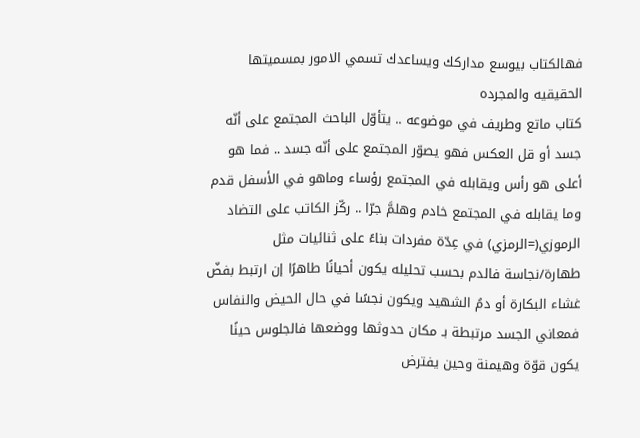فهالكتاب بيوسع مداركك ويساعدك تسمي الامور بمسميتها الحقيقيه والمجرده
كتاب ماتع وطريف في موضوعه .. يتأوّل الباحث المجتمع على أنّه جسد أو قل العكس فهو يصوّر المجتمع على أنّه جسد .. فما هو أعلى هو رأس ويقابله في المجتمع رؤساء وماهو في الأسفل قدم وما يقابله في المجتمع خادم وهلمَّ جرّا .. ركّز الكاتب على التضاد الرموزي(=الرمزي) في عِدّة مفردات بناءً على ثنائيات مثل طهارة/نجاسة فالدم بحسب تحليله يكون أحيانًا طاهرًا إن ارتبط بفضّ غشاء البكارة أو دمُ الشهيد ويكون نجسًا في حال الحيض والنفاس
فمعاني الجسد مرتبطة بـ مكان حدوثها ووضعها فالجلوس حينًا يكون قوّة وهيمنة وحين يفترض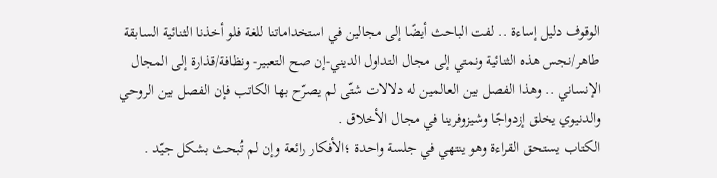الوقوف دليل إساءة .. لفت الباحث أيضًا إلى مجالين في استخداماتنا للغة فلو أخذنا الثنائية السابقة طاهر/نجس هذه الثنائية ونمتي إلى مجال التداول الديني-إن صح التعبير- ونظافة/قذارة إلى المجال الإنساني .. وهذا الفصل بين العالمين له دلالات شتّى لم يصرّح بها الكاتب فإن الفصل بين الروحي والدنيوي يخلق إزدواجًا وشيزوفرينا في مجال الأخلاق .
الكتاب يستحق القراءة وهو ينتهي في جلسة واحدة ؛الأفكار رائعة وإن لم تُبحث بشكل جيّد .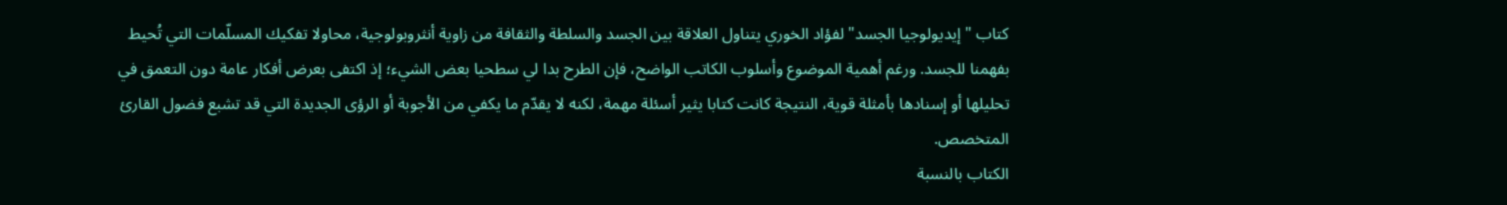كتاب "إيديولوجيا الجسد" لفؤاد الخوري يتناول العلاقة بين الجسد والسلطة والثقافة من زاوية أنثروبولوجية، محاولا تفكيك المسلّمات التي تُحيط بفهمنا للجسد. ورغم أهمية الموضوع وأسلوب الكاتب الواضح، فإن الطرح بدا لي سطحيا بعض الشيء؛ إذ اكتفى بعرض أفكار عامة دون التعمق في تحليلها أو إسنادها بأمثلة قوية، النتيجة كانت كتابا يثير أسئلة مهمة، لكنه لا يقدّم ما يكفي من الأجوبة أو الرؤى الجديدة التي قد تشبع فضول القارئ المتخصص.
الكتاب بالنسبة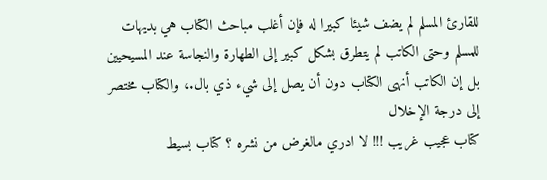للقارئ المسلم لم يضف شيئا كبيرا له فإن أغلب مباحث الكتاب هي بديهات للمسلم وحتى الكاتب لم يتطرق بشكل كبير إلى الطهارة والنجاسة عند المسيحيين بل إن الكاتب أنهى الكتاب دون أن يصل إلى شيء ذي بال.، والكتاب مختصر إلى درجة الإخلال
كتاب عجيب غريب !!! لا ادري مالغرض من نشره ؟ كتاب بسيط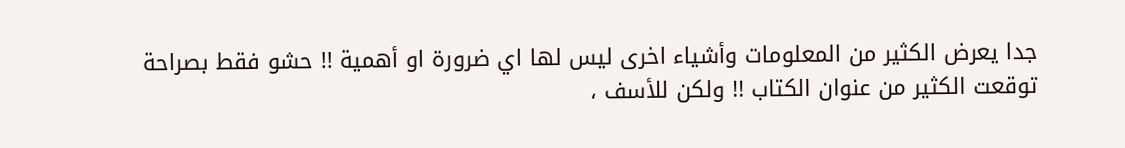جدا يعرض الكثير من المعلومات وأشياء اخرى ليس لها اي ضرورة او أهمية !! حشو فقط بصراحة توقعت الكثير من عنوان الكتاب !! ولكن للأسف ،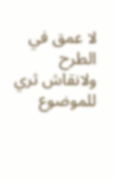لا عمق في الطرح ولانقاش ثري للموضوع